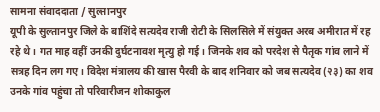सामना संवाददाता / सुल्तानपुर
यूपी के सुल्तानपुर जिले के बाशिंदे सत्यदेव राजी रोटी के सिलसिले में संयुक्त अरब अमीरात में रह रहे थे। गत माह वहीं उनकी दुर्घटनावश मृत्यु हो गई। जिनके शव को परदेश से पैतृक गांव लाने में सत्रह दिन लग गए। विदेश मंत्रालय की खास पैरवी के बाद शनिवार को जब सत्यदेव (२३) का शव उनके गांव पहुंचा तो परिवारीजन शोकाकुल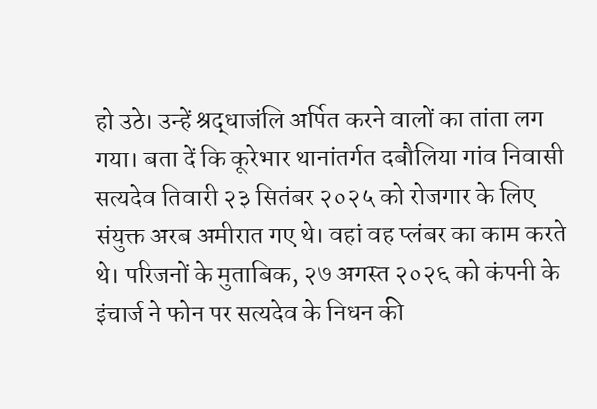हो उठे। उन्हें श्रद्धाजंलि अर्पित करने वालों का तांता लग गया। बता दें कि कूरेभार थानांतर्गत दबौलिया गांव निवासी सत्यदेव तिवारी २३ सितंबर २०२५ को रोजगार के लिए संयुक्त अरब अमीरात गए थे। वहां वह प्लंबर का काम करते थे। परिजनों के मुताबिक, २७ अगस्त २०२६ को कंपनी के इंचार्ज ने फोन पर सत्यदेव के निधन की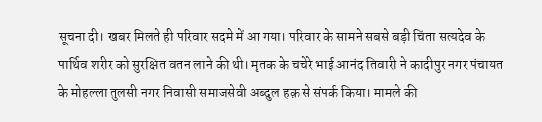सूचना दी। खबर मिलते ही परिवार सदमे में आ गया। परिवार के सामने सबसे बड़ी चिंता सत्यदेव के पार्थिव शरीर को सुरक्षित वतन लाने की थी। मृतक के चचेरे भाई आनंद तिवारी ने कादीपुर नगर पंचायत के मोहल्ला तुलसी नगर निवासी समाजसेवी अब्दुल हक़ से संपर्क किया। मामले की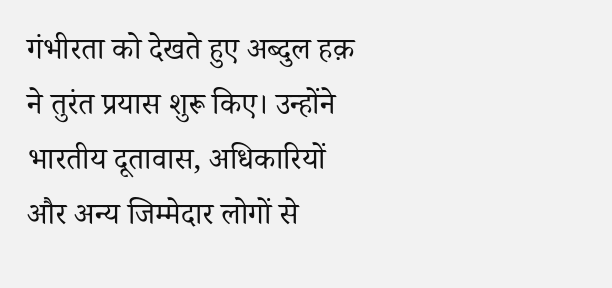गंभीरता को देखते हुए अब्दुल हक़ ने तुरंत प्रयास शुरू किए। उन्होंने भारतीय दूतावास, अधिकारियों और अन्य जिम्मेदार लोगों से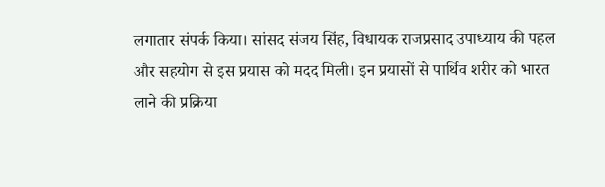लगातार संपर्क किया। सांसद संजय सिंह, विधायक राजप्रसाद उपाध्याय की पहल और सहयोग से इस प्रयास को मदद मिली। इन प्रयासों से पार्थिव शरीर को भारत लाने की प्रक्रिया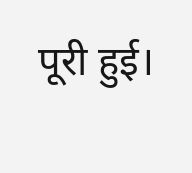पूरी हुई।